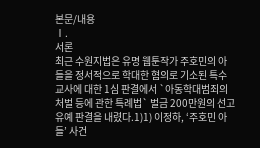본문/내용
Ⅰ.
서론
최근 수원지법은 유명 웹툰작가 주호민의 아들을 정서적으로 학대한 혐의로 기소된 특수교사에 대한 1심 판결에서 `아동학대범죄의 처벌 등에 관한 특례법` 벌금 200만원의 선고유예 판결을 내렸다.1)1) 이정하, ‘주호민 아들’ 사건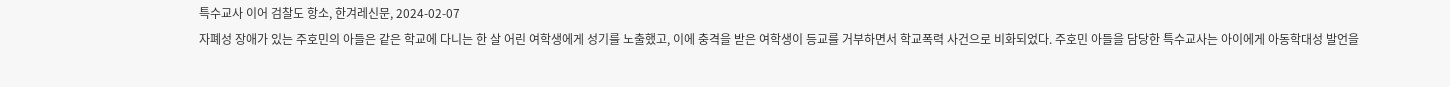특수교사 이어 검찰도 항소, 한겨레신문, 2024-02-07
자폐성 장애가 있는 주호민의 아들은 같은 학교에 다니는 한 살 어린 여학생에게 성기를 노출했고, 이에 충격을 받은 여학생이 등교를 거부하면서 학교폭력 사건으로 비화되었다. 주호민 아들을 담당한 특수교사는 아이에게 아동학대성 발언을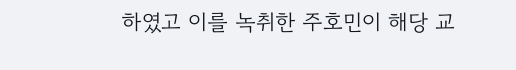하였고 이를 녹취한 주호민이 해당 교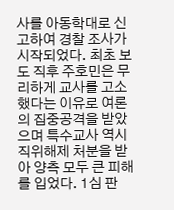사를 아동학대로 신고하여 경찰 조사가 시작되었다. 최초 보도 직후 주호민은 무리하게 교사를 고소했다는 이유로 여론의 집중공격을 받았으며 특수교사 역시 직위해제 처분을 받아 양측 모두 큰 피해를 입었다. 1심 판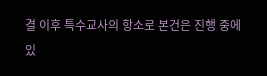결 이후 특수교사의 항소로 본건은 진행 중에 있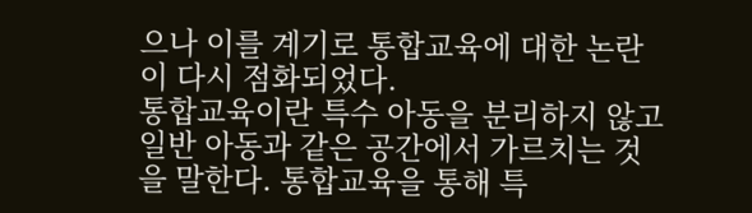으나 이를 계기로 통합교육에 대한 논란이 다시 점화되었다.
통합교육이란 특수 아동을 분리하지 않고 일반 아동과 같은 공간에서 가르치는 것을 말한다. 통합교육을 통해 특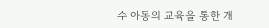수 아동의 교육을 통한 개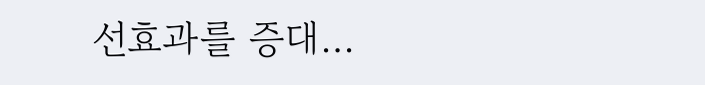선효과를 증대…